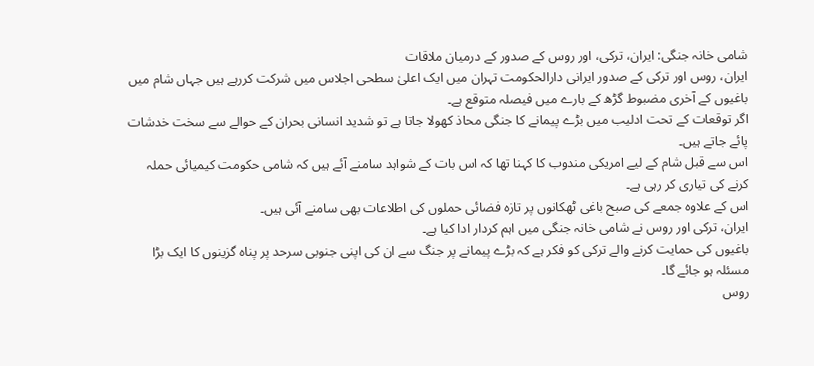شامی خانہ جنگی: ایران، ترکی، اور روس کے صدور کے درمیان ملاقات
ایران، روس اور ترکی کے صدور ایرانی دارالحکومت تہران میں ایک اعلیٰ سطحی اجلاس میں شرکت کررہے ہیں جہاں شام میں باغیوں کے آخری مضبوط گڑھ کے بارے میں فیصلہ متوقع ہے۔
اگر توقعات کے تحت ادلیب میں بڑے پیمانے کا جنگی محاذ کھولا جاتا ہے تو شدید انسانی بحران کے حوالے سے سخت خدشات پائے جاتے ہیں۔
اس سے قبل شام کے لیے امریکی مندوب کا کہنا تھا کہ اس بات کے شواہد سامنے آئے ہیں کہ شامی حکومت کیمیائی حملہ کرنے کی تیاری کر رہی ہے۔
اس کے علاوہ جمعے کی صبح باغی ٹھکانوں پر تازہ فضائی حملوں کی اطلاعات بھی سامنے آئی ہیں۔
ایران، ترکی اور روس نے شامی خانہ جنگی میں اہم کردار ادا کیا ہے۔
باغیوں کی حمایت کرنے والے ترکی کو فکر ہے کہ بڑے پیمانے پر جنگ سے ان کی اپنی جنوبی سرحد پر پناہ گزینوں کا ایک بڑا مسئلہ ہو جائے گا۔
روس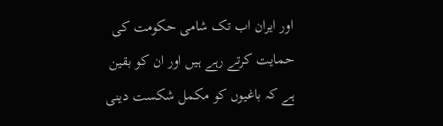اور ایران اب تک شامی حکومت کی حمایت کرتے رہے ہیں اور ان کو بقین ہے کہ باغیوں کو مکمل شکست دینی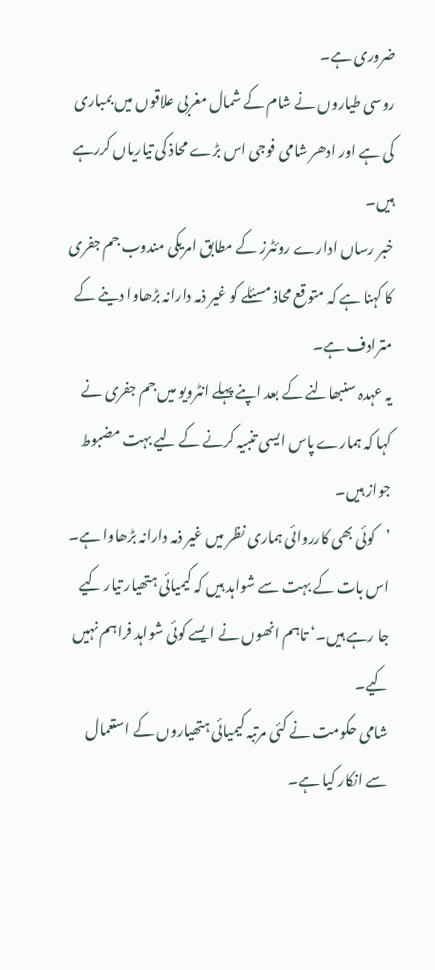ضروری ہے۔
روسی طیاروں نے شام کے شمال مغربی علاقوں میں بمباری کی ہے اور ادھر شامی فوجی اس بڑے محاذ کی تیاریاں کررہے ہیں۔
خبر رساں ادارے روئٹرز کے مطابق امریکی مندوب جم جفری کا کہنا ہے کہ متوقع محاذ مسئلے کو غیر ذمہ دارانہ بڑھاوا دینے کے مترادف ہے۔
یہ عہدہ سنبھالنے کے بعد اپنے پہلے انٹرویو میں جم جفری نے کہا کہ ہمارے پاس ایسی تنبیہ کرنے کے لیے بہت مضبوط جواز ہیں۔
’کوئی بھی کارروائی ہماری نظر میں غیر ذمہ دارانہ بڑھاوا ہے۔ اس بات کے بہت سے شواہد ہیں کہ کیمیائی ہتھیار تیار کیے جا رہے ہیں۔‘ تاہم انھوں نے ایسے کوئی شواہد فراہم نہیں کیے۔
شامی حکومت نے کئی مرتبہ کیمیائی ہتھیاروں کے استعمال سے انکار کیا ہے۔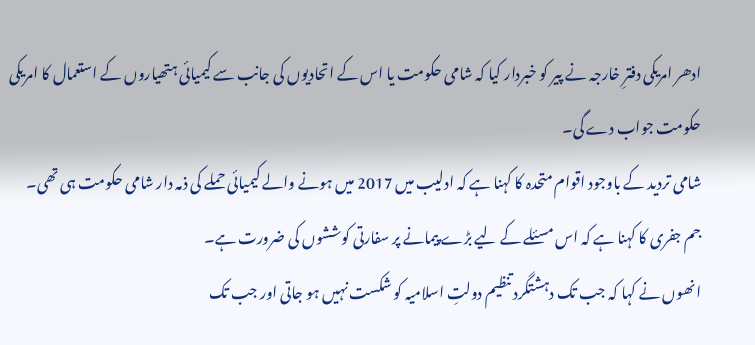ادھر امریکی دفترِ خارجہ نے پیر کو خبردار کیا کہ شامی حکومت یا اس کے اتحادیوں کی جانب سے کیمیائی ہتھیاروں کے استعمال کا امریکی حکومت جواب دے گی۔
شامی تردید کے باوجود اقوام متحدہ کا کہنا ہے کہ ادلیب میں 2017 میں ہونے والے کیمیائی حملے کی ذمہ دار شامی حکومت ہی تھی۔
جم جفری کا کہنا ہے کہ اس مسئلے کے لیے بڑے پیمانے پر سفارتی کوششوں کی ضرورت ہے۔
انھوں نے کہا کہ جب تک دہشتگرد تنظیم دولتِ اسلامیہ کو شکست نہیں ہو جاتی اور جب تک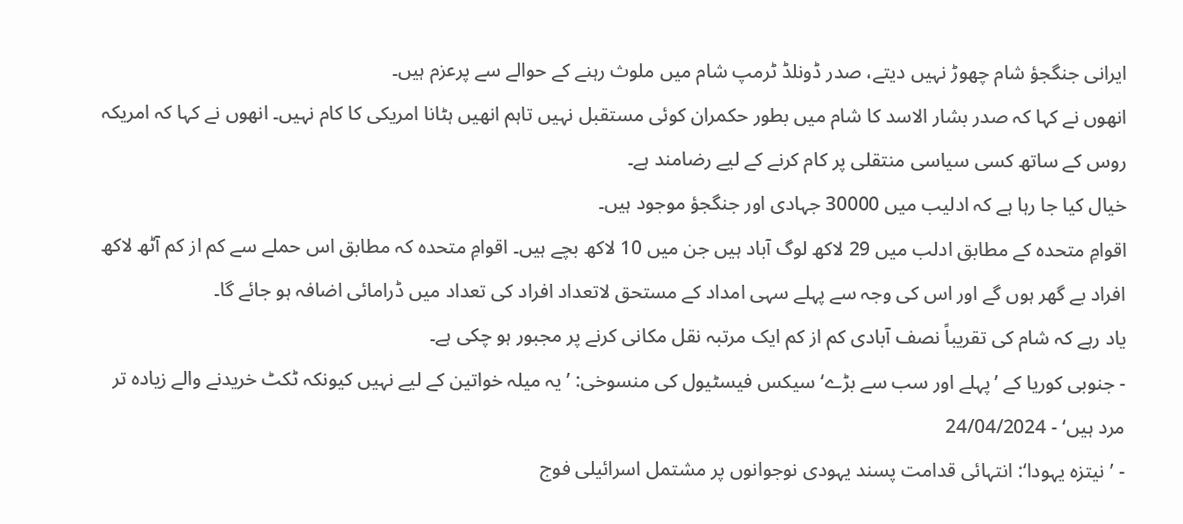ایرانی جنگجؤ شام چھوڑ نہیں دیتے، صدر ڈونلڈ ٹرمپ شام میں ملوث رہنے کے حوالے سے پرعزم ہیں۔
انھوں نے کہا کہ صدر بشار الاسد کا شام میں بطور حکمران کوئی مستقبل نہیں تاہم انھیں ہٹانا امریکی کا کام نہیں۔ انھوں نے کہا کہ امریکہ روس کے ساتھ کسی سیاسی منتقلی پر کام کرنے کے لیے رضامند ہے۔
خیال کیا جا رہا ہے کہ ادلیب میں 30000 جہادی اور جنگجؤ موجود ہیں۔
اقوامِ متحدہ کے مطابق ادلب میں 29 لاکھ لوگ آباد ہیں جن میں 10 لاکھ بچے ہیں۔ اقوامِ متحدہ کہ مطابق اس حملے سے کم از کم آٹھ لاکھ افراد بے گھر ہوں گے اور اس کی وجہ سے پہلے سہی امداد کے مستحق لاتعداد افراد کی تعداد میں ڈرامائی اضافہ ہو جائے گا۔
یاد رہے کہ شام کی تقریباً نصف آبادی کم از کم ایک مرتبہ نقل مکانی کرنے پر مجبور ہو چکی ہے۔
- جنوبی کوریا کے ’پہلے اور سب سے بڑے‘ سیکس فیسٹیول کی منسوخی: ’یہ میلہ خواتین کے لیے نہیں کیونکہ ٹکٹ خریدنے والے زیادہ تر مرد ہیں‘ - 24/04/2024
- ’نیتزہ یہودا‘: انتہائی قدامت پسند یہودی نوجوانوں پر مشتمل اسرائیلی فوج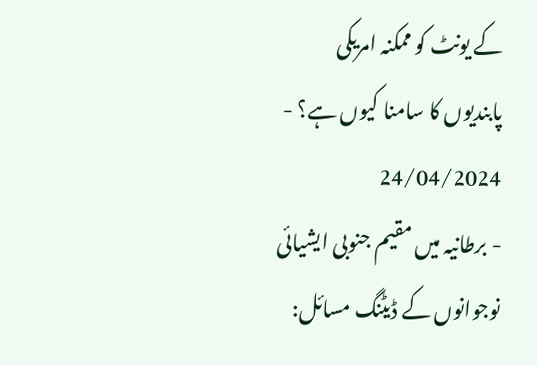کے یونٹ کو ممکنہ امریکی پابندیوں کا سامنا کیوں ہے؟ - 24/04/2024
- برطانیہ میں مقیم جنوبی ایشیائی نوجوانوں کے ڈیٹنگ مسائل: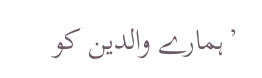’ہمارے والدین کو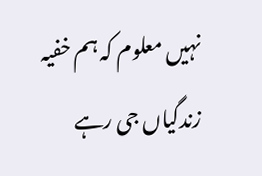نہیں معلوم کہ ہم خفیہ زندگیاں جی رہے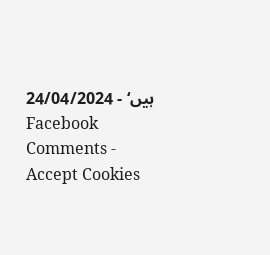ہیں‘ - 24/04/2024
Facebook Comments - Accept Cookies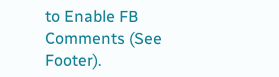to Enable FB Comments (See Footer).